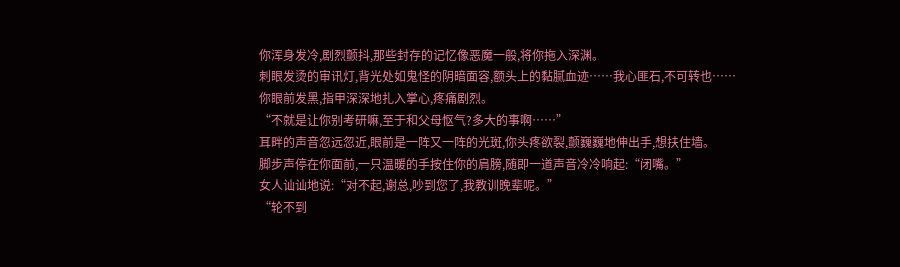你浑身发冷,剧烈颤抖,那些封存的记忆像恶魔一般,将你拖入深渊。
刺眼发烫的审讯灯,背光处如鬼怪的阴暗面容,额头上的黏腻血迹……我心匪石,不可转也……
你眼前发黑,指甲深深地扎入掌心,疼痛剧烈。
“不就是让你别考研嘛,至于和父母怄气?多大的事啊……”
耳畔的声音忽远忽近,眼前是一阵又一阵的光斑,你头疼欲裂,颤巍巍地伸出手,想扶住墙。
脚步声停在你面前,一只温暖的手按住你的肩膀,随即一道声音冷冷响起:“闭嘴。”
女人讪讪地说:“对不起,谢总,吵到您了,我教训晚辈呢。”
“轮不到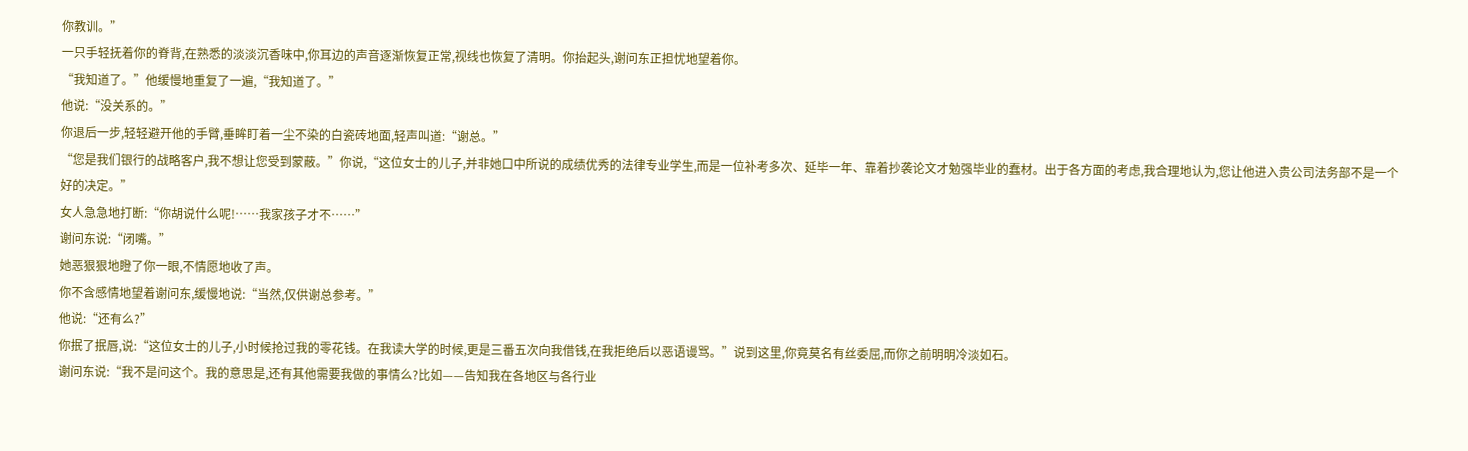你教训。”
一只手轻抚着你的脊背,在熟悉的淡淡沉香味中,你耳边的声音逐渐恢复正常,视线也恢复了清明。你抬起头,谢问东正担忧地望着你。
“我知道了。”他缓慢地重复了一遍,“我知道了。”
他说:“没关系的。”
你退后一步,轻轻避开他的手臂,垂眸盯着一尘不染的白瓷砖地面,轻声叫道:“谢总。”
“您是我们银行的战略客户,我不想让您受到蒙蔽。”你说,“这位女士的儿子,并非她口中所说的成绩优秀的法律专业学生,而是一位补考多次、延毕一年、靠着抄袭论文才勉强毕业的蠢材。出于各方面的考虑,我合理地认为,您让他进入贵公司法务部不是一个好的决定。”
女人急急地打断:“你胡说什么呢!……我家孩子才不……”
谢问东说:“闭嘴。”
她恶狠狠地瞪了你一眼,不情愿地收了声。
你不含感情地望着谢问东,缓慢地说:“当然,仅供谢总参考。”
他说:“还有么?”
你抿了抿唇,说:“这位女士的儿子,小时候抢过我的零花钱。在我读大学的时候,更是三番五次向我借钱,在我拒绝后以恶语谩骂。”说到这里,你竟莫名有丝委屈,而你之前明明冷淡如石。
谢问东说:“我不是问这个。我的意思是,还有其他需要我做的事情么?比如——告知我在各地区与各行业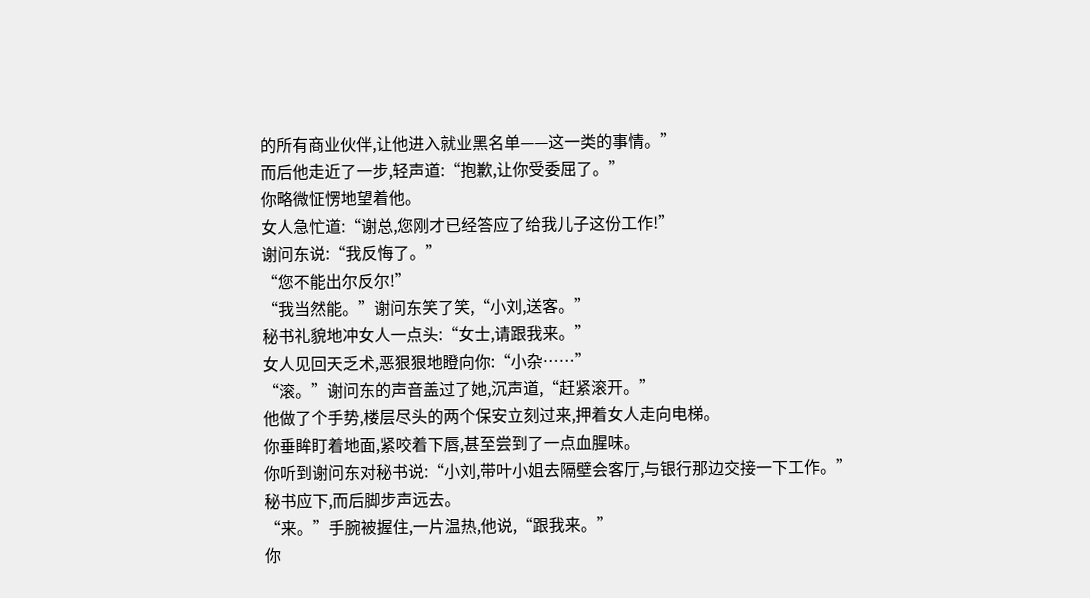的所有商业伙伴,让他进入就业黑名单——这一类的事情。”
而后他走近了一步,轻声道:“抱歉,让你受委屈了。”
你略微怔愣地望着他。
女人急忙道:“谢总,您刚才已经答应了给我儿子这份工作!”
谢问东说:“我反悔了。”
“您不能出尔反尔!”
“我当然能。”谢问东笑了笑,“小刘,送客。”
秘书礼貌地冲女人一点头:“女士,请跟我来。”
女人见回天乏术,恶狠狠地瞪向你:“小杂……”
“滚。”谢问东的声音盖过了她,沉声道,“赶紧滚开。”
他做了个手势,楼层尽头的两个保安立刻过来,押着女人走向电梯。
你垂眸盯着地面,紧咬着下唇,甚至尝到了一点血腥味。
你听到谢问东对秘书说:“小刘,带叶小姐去隔壁会客厅,与银行那边交接一下工作。”
秘书应下,而后脚步声远去。
“来。”手腕被握住,一片温热,他说,“跟我来。”
你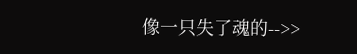像一只失了魂的-->>